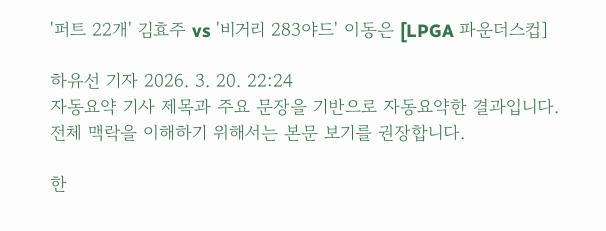'퍼트 22개' 김효주 vs '비거리 283야드' 이동은 [LPGA 파운더스컵]

하유선 기자 2026. 3. 20. 22:24
자동요약 기사 제목과 주요 문장을 기반으로 자동요약한 결과입니다.
전체 맥락을 이해하기 위해서는 본문 보기를 권장합니다.

한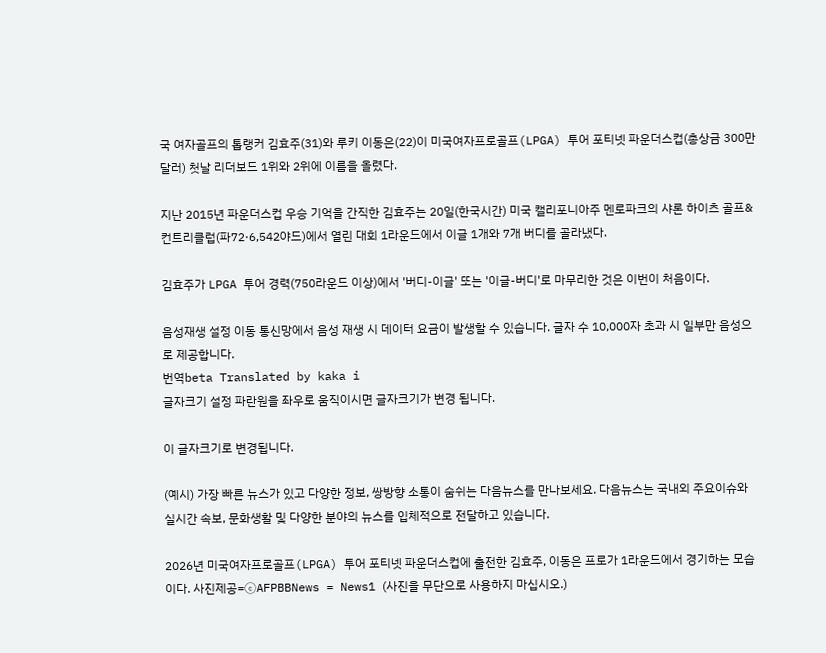국 여자골프의 톱랭커 김효주(31)와 루키 이동은(22)이 미국여자프로골프(LPGA) 투어 포티넷 파운더스컵(총상금 300만달러) 첫날 리더보드 1위와 2위에 이름을 올렸다.

지난 2015년 파운더스컵 우승 기억을 간직한 김효주는 20일(한국시간) 미국 캘리포니아주 멘로파크의 샤론 하이츠 골프&컨트리클럽(파72·6,542야드)에서 열린 대회 1라운드에서 이글 1개와 7개 버디를 골라냈다.

김효주가 LPGA 투어 경력(750라운드 이상)에서 '버디-이글' 또는 '이글-버디'로 마무리한 것은 이번이 처음이다.

음성재생 설정 이동 통신망에서 음성 재생 시 데이터 요금이 발생할 수 있습니다. 글자 수 10,000자 초과 시 일부만 음성으로 제공합니다.
번역beta Translated by kaka i
글자크기 설정 파란원을 좌우로 움직이시면 글자크기가 변경 됩니다.

이 글자크기로 변경됩니다.

(예시) 가장 빠른 뉴스가 있고 다양한 정보, 쌍방향 소통이 숨쉬는 다음뉴스를 만나보세요. 다음뉴스는 국내외 주요이슈와 실시간 속보, 문화생활 및 다양한 분야의 뉴스를 입체적으로 전달하고 있습니다.

2026년 미국여자프로골프(LPGA) 투어 포티넷 파운더스컵에 출전한 김효주, 이동은 프로가 1라운드에서 경기하는 모습이다. 사진제공=ⓒAFPBBNews = News1 (사진을 무단으로 사용하지 마십시오.)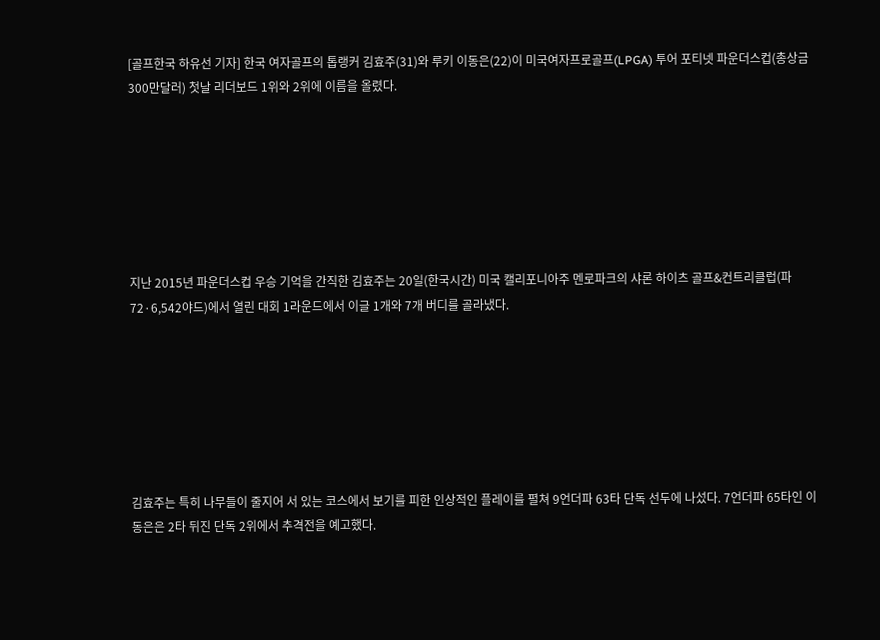[골프한국 하유선 기자] 한국 여자골프의 톱랭커 김효주(31)와 루키 이동은(22)이 미국여자프로골프(LPGA) 투어 포티넷 파운더스컵(총상금 300만달러) 첫날 리더보드 1위와 2위에 이름을 올렸다.







지난 2015년 파운더스컵 우승 기억을 간직한 김효주는 20일(한국시간) 미국 캘리포니아주 멘로파크의 샤론 하이츠 골프&컨트리클럽(파72·6,542야드)에서 열린 대회 1라운드에서 이글 1개와 7개 버디를 골라냈다.







김효주는 특히 나무들이 줄지어 서 있는 코스에서 보기를 피한 인상적인 플레이를 펼쳐 9언더파 63타 단독 선두에 나섰다. 7언더파 65타인 이동은은 2타 뒤진 단독 2위에서 추격전을 예고했다.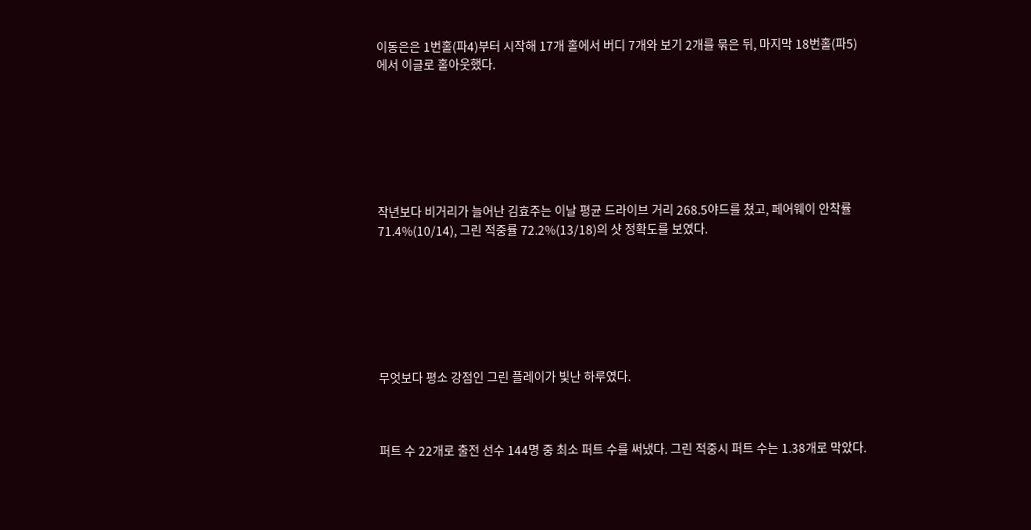이동은은 1번홀(파4)부터 시작해 17개 홀에서 버디 7개와 보기 2개를 묶은 뒤, 마지막 18번홀(파5)에서 이글로 홀아웃했다.







작년보다 비거리가 늘어난 김효주는 이날 평균 드라이브 거리 268.5야드를 쳤고, 페어웨이 안착률 71.4%(10/14), 그린 적중률 72.2%(13/18)의 샷 정확도를 보였다.







무엇보다 평소 강점인 그린 플레이가 빛난 하루였다.



퍼트 수 22개로 출전 선수 144명 중 최소 퍼트 수를 써냈다. 그린 적중시 퍼트 수는 1.38개로 막았다.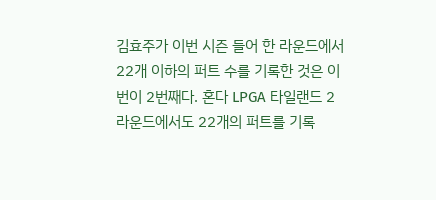김효주가 이번 시즌 들어 한 라운드에서 22개 이하의 퍼트 수를 기록한 것은 이번이 2번째다. 혼다 LPGA 타일랜드 2라운드에서도 22개의 퍼트를 기록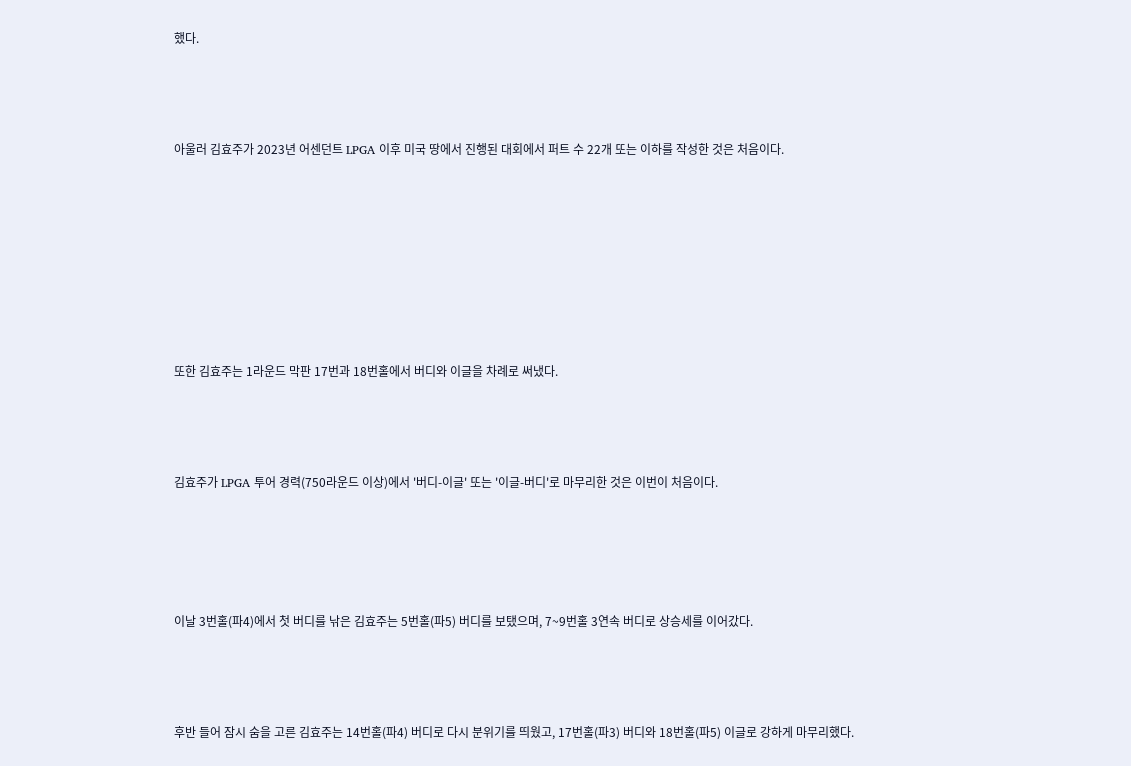했다.



아울러 김효주가 2023년 어센던트 LPGA 이후 미국 땅에서 진행된 대회에서 퍼트 수 22개 또는 이하를 작성한 것은 처음이다.







또한 김효주는 1라운드 막판 17번과 18번홀에서 버디와 이글을 차례로 써냈다.



김효주가 LPGA 투어 경력(750라운드 이상)에서 '버디-이글' 또는 '이글-버디'로 마무리한 것은 이번이 처음이다.




이날 3번홀(파4)에서 첫 버디를 낚은 김효주는 5번홀(파5) 버디를 보탰으며, 7~9번홀 3연속 버디로 상승세를 이어갔다.



후반 들어 잠시 숨을 고른 김효주는 14번홀(파4) 버디로 다시 분위기를 띄웠고, 17번홀(파3) 버디와 18번홀(파5) 이글로 강하게 마무리했다.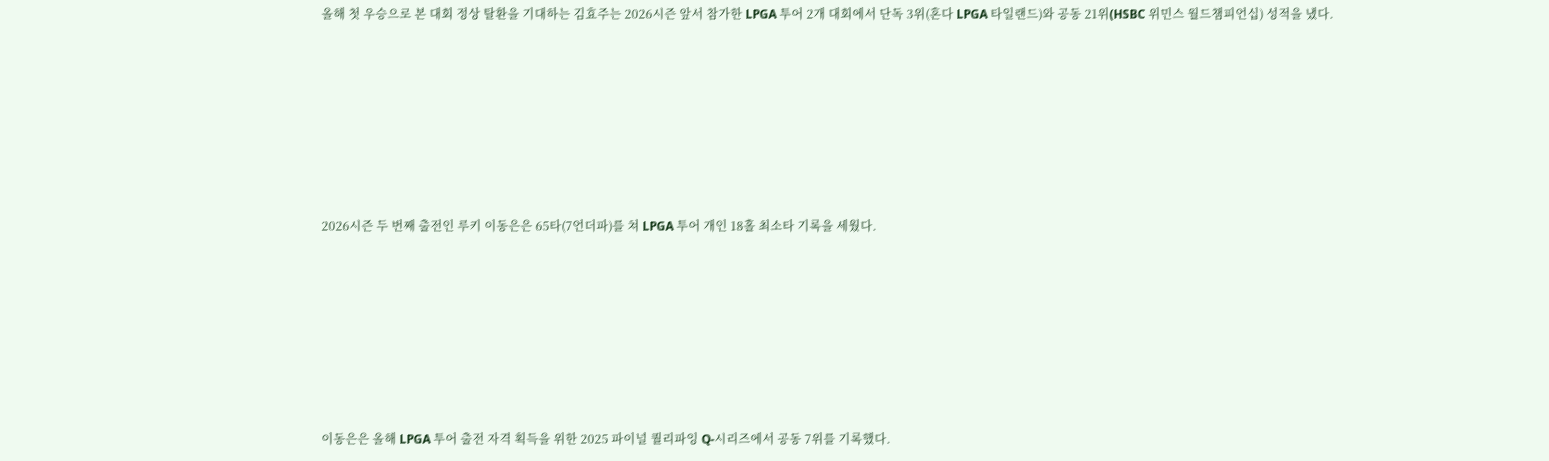올해 첫 우승으로 본 대회 정상 탈환을 기대하는 김효주는 2026시즌 앞서 참가한 LPGA 투어 2개 대회에서 단독 3위(혼다 LPGA 타일랜드)와 공동 21위(HSBC 위민스 월드챔피언십) 성적을 냈다.







2026시즌 두 번째 출전인 루키 이동은은 65타(7언더파)를 쳐 LPGA 투어 개인 18홀 최소타 기록을 세웠다.







이동은은 올해 LPGA 투어 출전 자격 획득을 위한 2025 파이널 퀄리파잉 Q-시리즈에서 공동 7위를 기록했다.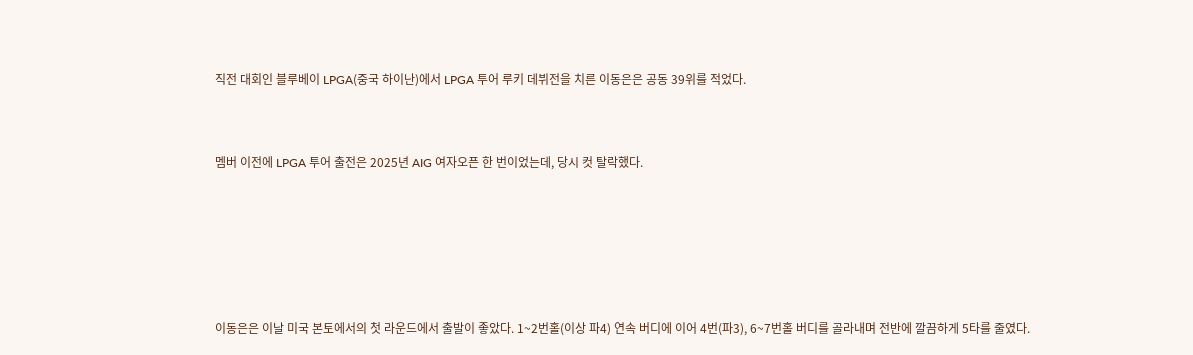직전 대회인 블루베이 LPGA(중국 하이난)에서 LPGA 투어 루키 데뷔전을 치른 이동은은 공동 39위를 적었다.



멤버 이전에 LPGA 투어 출전은 2025년 AIG 여자오픈 한 번이었는데, 당시 컷 탈락했다.







이동은은 이날 미국 본토에서의 첫 라운드에서 출발이 좋았다. 1~2번홀(이상 파4) 연속 버디에 이어 4번(파3), 6~7번홀 버디를 골라내며 전반에 깔끔하게 5타를 줄였다.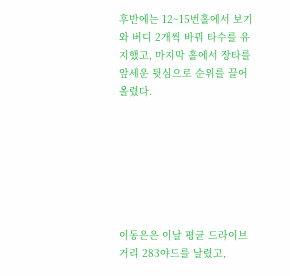후반에는 12~15번홀에서 보기와 버디 2개씩 바꿔 타수를 유지했고, 마지막 홀에서 장타를 앞세운 뒷심으로 순위를 끌어올렸다.







이동은은 이날 평균 드라이브 거리 283야드를 날렸고,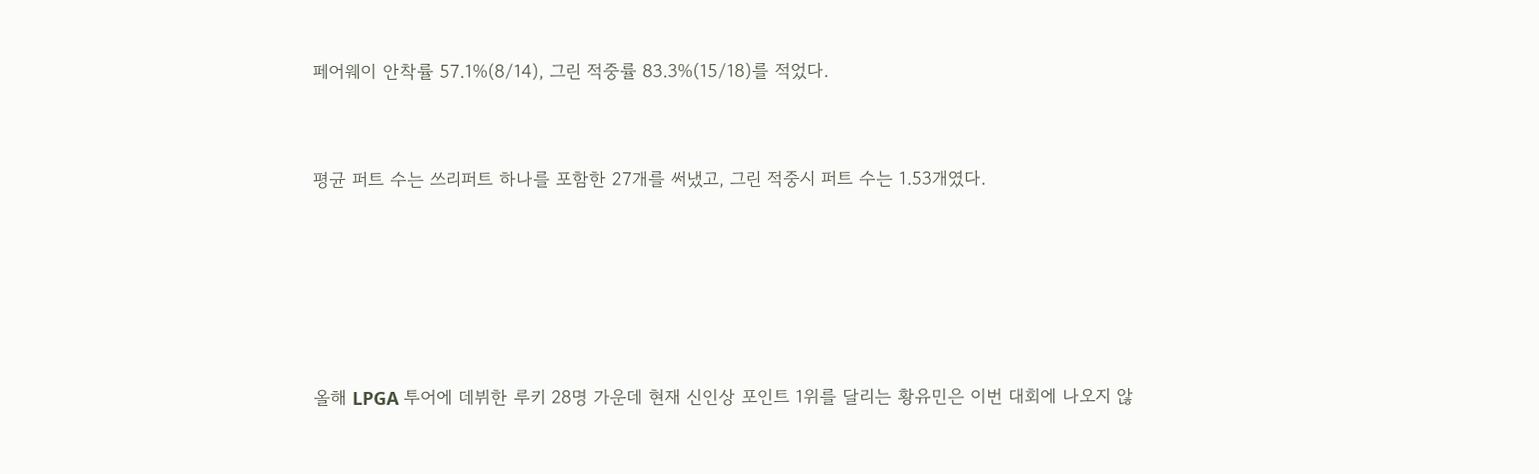페어웨이 안착률 57.1%(8/14), 그린 적중률 83.3%(15/18)를 적었다.



평균 퍼트 수는 쓰리퍼트 하나를 포함한 27개를 써냈고, 그린 적중시 퍼트 수는 1.53개였다.







올해 LPGA 투어에 데뷔한 루키 28명 가운데 현재 신인상 포인트 1위를 달리는 황유민은 이번 대회에 나오지 않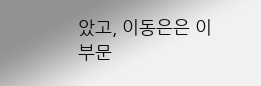았고, 이동은은 이 부문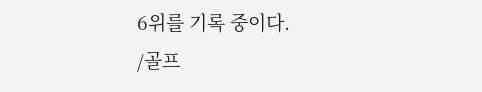6위를 기록 중이다.
/골프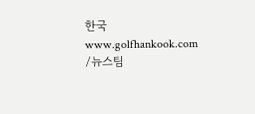한국 www.golfhankook.com /뉴스팀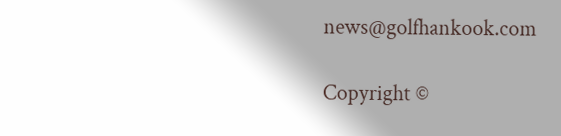news@golfhankook.com

Copyright ©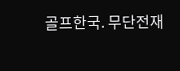골프한국. 무단전재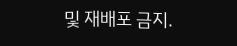및 재배포 금지.